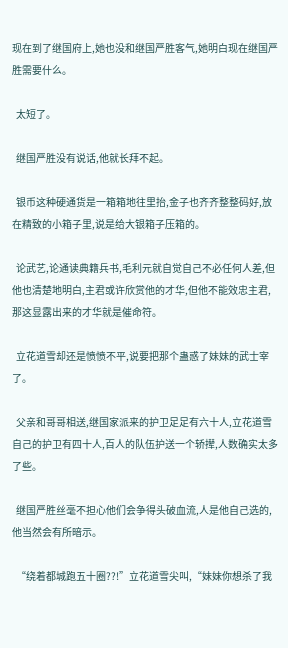现在到了继国府上,她也没和继国严胜客气,她明白现在继国严胜需要什么。

  太短了。

  继国严胜没有说话,他就长拜不起。

  银币这种硬通货是一箱箱地往里抬,金子也齐齐整整码好,放在精致的小箱子里,说是给大银箱子压箱的。

  论武艺,论通读典籍兵书,毛利元就自觉自己不必任何人差,但他也清楚地明白,主君或许欣赏他的才华,但他不能效忠主君,那这显露出来的才华就是催命符。

  立花道雪却还是愤愤不平,说要把那个蛊惑了妹妹的武士宰了。

  父亲和哥哥相送,继国家派来的护卫足足有六十人,立花道雪自己的护卫有四十人,百人的队伍护送一个轿撵,人数确实太多了些。

  继国严胜丝毫不担心他们会争得头破血流,人是他自己选的,他当然会有所暗示。

  “绕着都城跑五十圈??!”立花道雪尖叫,“妹妹你想杀了我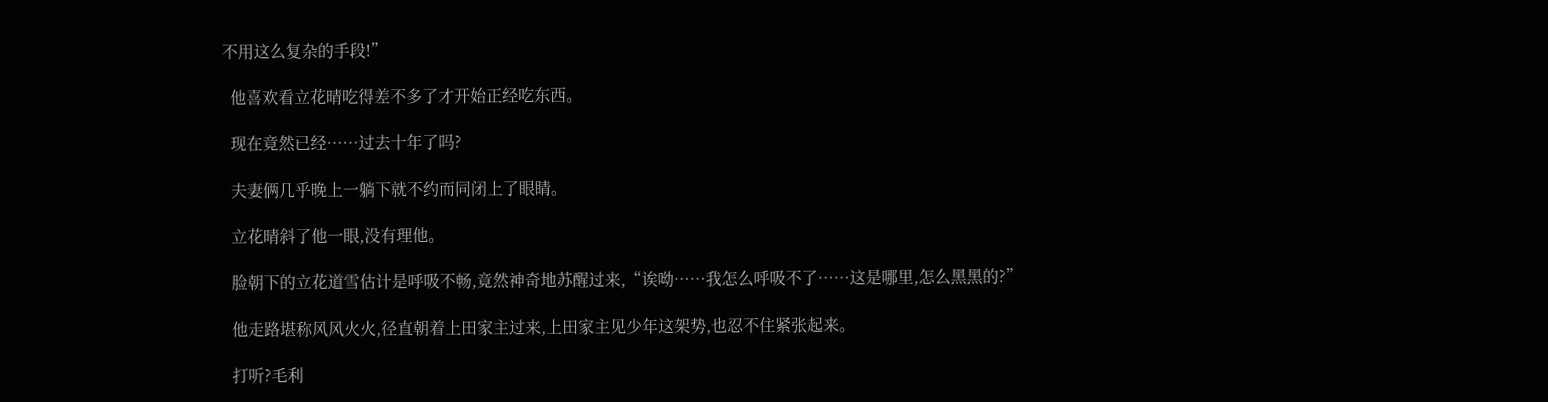不用这么复杂的手段!”

  他喜欢看立花晴吃得差不多了才开始正经吃东西。

  现在竟然已经……过去十年了吗?

  夫妻俩几乎晚上一躺下就不约而同闭上了眼睛。

  立花晴斜了他一眼,没有理他。

  脸朝下的立花道雪估计是呼吸不畅,竟然神奇地苏醒过来,“诶呦……我怎么呼吸不了……这是哪里,怎么黑黑的?”

  他走路堪称风风火火,径直朝着上田家主过来,上田家主见少年这架势,也忍不住紧张起来。

  打听?毛利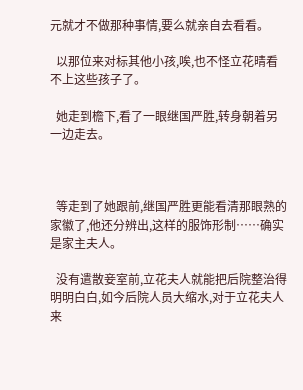元就才不做那种事情,要么就亲自去看看。

  以那位来对标其他小孩,唉,也不怪立花晴看不上这些孩子了。

  她走到檐下,看了一眼继国严胜,转身朝着另一边走去。



  等走到了她跟前,继国严胜更能看清那眼熟的家徽了,他还分辨出,这样的服饰形制……确实是家主夫人。

  没有遣散妾室前,立花夫人就能把后院整治得明明白白,如今后院人员大缩水,对于立花夫人来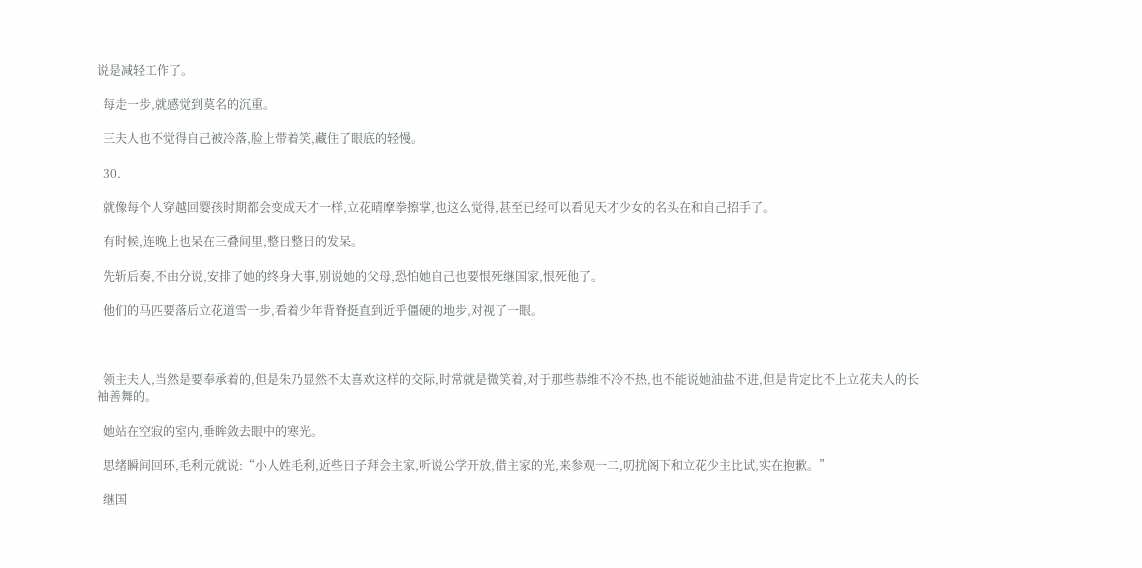说是减轻工作了。

  每走一步,就感觉到莫名的沉重。

  三夫人也不觉得自己被冷落,脸上带着笑,藏住了眼底的轻慢。

  30.

  就像每个人穿越回婴孩时期都会变成天才一样,立花晴摩拳擦掌,也这么觉得,甚至已经可以看见天才少女的名头在和自己招手了。

  有时候,连晚上也呆在三叠间里,整日整日的发呆。

  先斩后奏,不由分说,安排了她的终身大事,别说她的父母,恐怕她自己也要恨死继国家,恨死他了。

  他们的马匹要落后立花道雪一步,看着少年背脊挺直到近乎僵硬的地步,对视了一眼。



  领主夫人,当然是要奉承着的,但是朱乃显然不太喜欢这样的交际,时常就是微笑着,对于那些恭维不冷不热,也不能说她油盐不进,但是肯定比不上立花夫人的长袖善舞的。

  她站在空寂的室内,垂眸敛去眼中的寒光。

  思绪瞬间回环,毛利元就说:“小人姓毛利,近些日子拜会主家,听说公学开放,借主家的光,来参观一二,叨扰阁下和立花少主比试,实在抱歉。”

  继国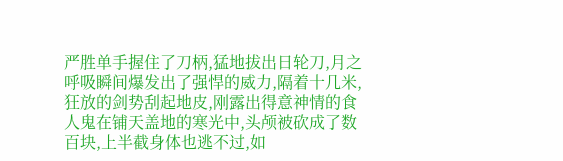严胜单手握住了刀柄,猛地拔出日轮刀,月之呼吸瞬间爆发出了强悍的威力,隔着十几米,狂放的剑势刮起地皮,刚露出得意神情的食人鬼在铺天盖地的寒光中,头颅被砍成了数百块,上半截身体也逃不过,如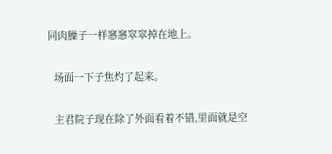同肉臊子一样窸窸窣窣掉在地上。

  场面一下子焦灼了起来。

  主君院子现在除了外面看着不错,里面就是空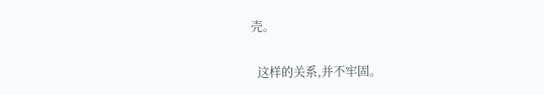壳。

  这样的关系,并不牢固。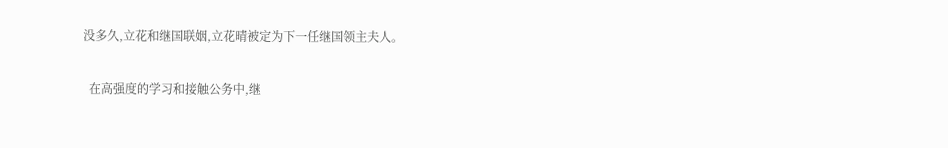没多久,立花和继国联姻,立花晴被定为下一任继国领主夫人。

  在高强度的学习和接触公务中,继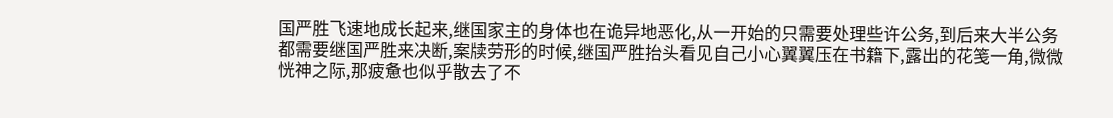国严胜飞速地成长起来,继国家主的身体也在诡异地恶化,从一开始的只需要处理些许公务,到后来大半公务都需要继国严胜来决断,案牍劳形的时候,继国严胜抬头看见自己小心翼翼压在书籍下,露出的花笺一角,微微恍神之际,那疲惫也似乎散去了不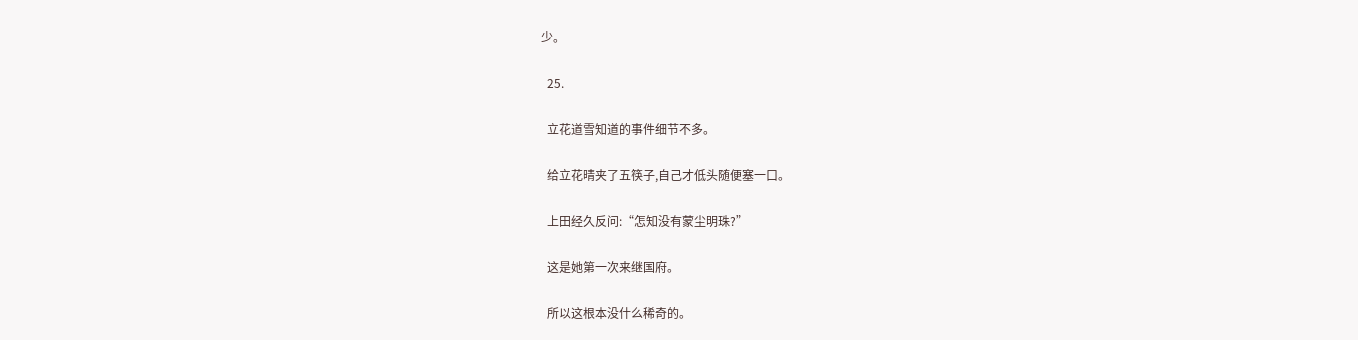少。

  25.

  立花道雪知道的事件细节不多。

  给立花晴夹了五筷子,自己才低头随便塞一口。

  上田经久反问:“怎知没有蒙尘明珠?”

  这是她第一次来继国府。

  所以这根本没什么稀奇的。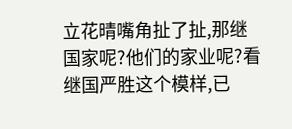立花晴嘴角扯了扯,那继国家呢?他们的家业呢?看继国严胜这个模样,已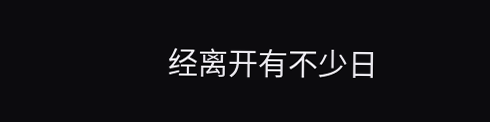经离开有不少日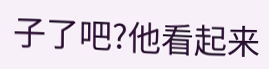子了吧?他看起来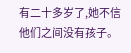有二十多岁了,她不信他们之间没有孩子。